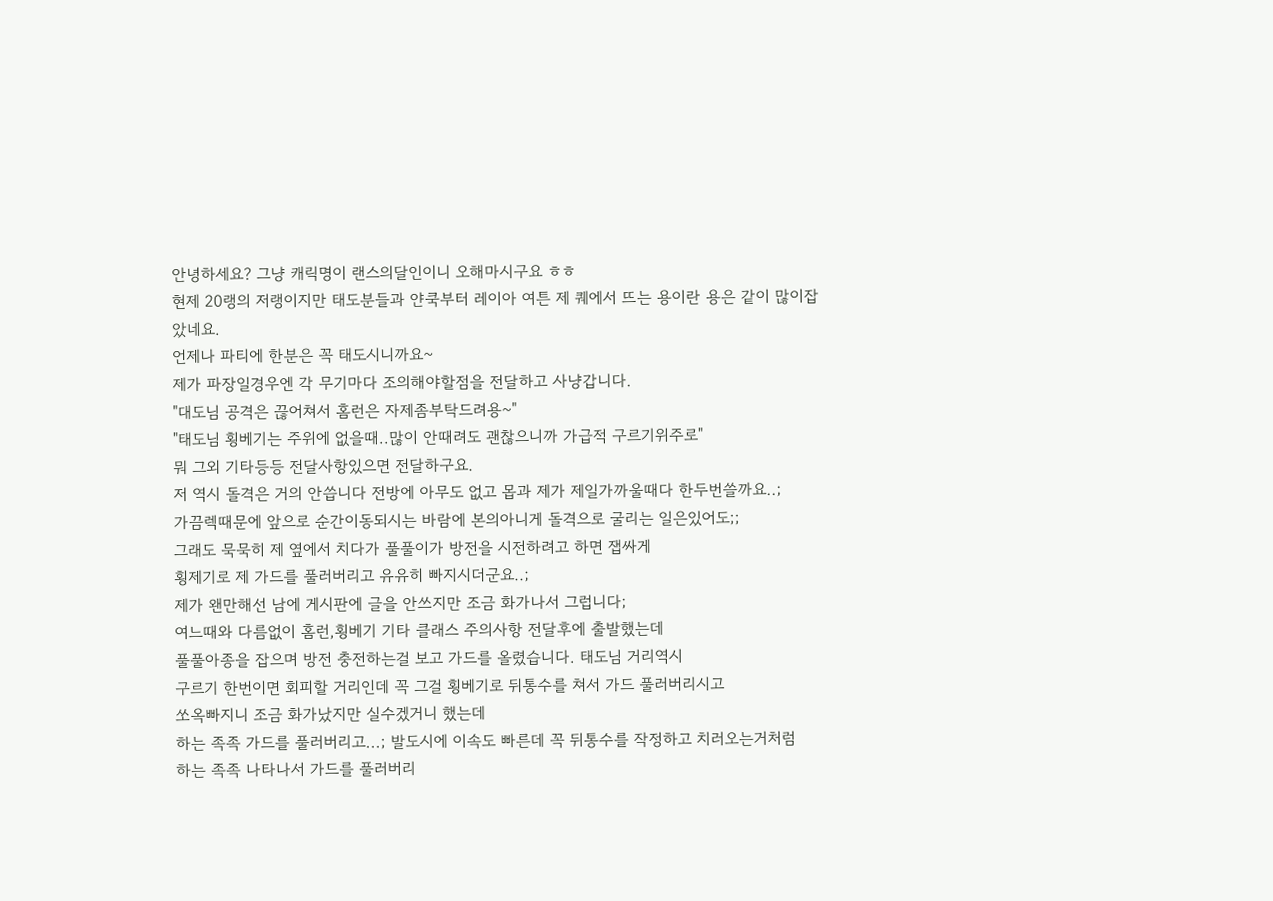안녕하세요? 그냥 캐릭명이 랜스의달인이니 오해마시구요 ㅎㅎ
현제 20랭의 저랭이지만 태도분들과 얀쿡부터 레이아 여튼 제 퀘에서 뜨는 용이란 용은 같이 많이잡았네요.
언제나 파티에 한분은 꼭 태도시니까요~
제가 파장일경우엔 각 무기마다 조의해야할점을 전달하고 사냥갑니다.
"대도님 공격은 끊어쳐서 홈런은 자제좀부탁드려용~"
"태도님 횡베기는 주위에 없을때..많이 안때려도 괜찮으니까 가급적 구르기위주로"
뭐 그외 기타등등 전달사항있으면 전달하구요.
저 역시 돌격은 거의 안씁니다 전방에 아무도 없고 몹과 제가 제일가까울때다 한두번쓸까요..;
가끔렉때문에 앞으로 순간이동되시는 바람에 본의아니게 돌격으로 굴리는 일은있어도;;
그래도 묵묵히 제 옆에서 치다가 풀풀이가 방전을 시전하려고 하면 잽싸게
횡제기로 제 가드를 풀러버리고 유유히 빠지시더군요..;
제가 왠만해선 남에 게시판에 글을 안쓰지만 조금 화가나서 그럽니다;
여느때와 다름없이 홈런,횡베기 기타 클래스 주의사항 전달후에 출발했는데
풀풀아종을 잡으며 방전 충전하는걸 보고 가드를 올렸습니다. 태도님 거리역시
구르기 한번이면 회피할 거리인데 꼭 그걸 횡베기로 뒤통수를 쳐서 가드 풀러버리시고
쏘옥빠지니 조금 화가났지만 실수겠거니 했는데
하는 족족 가드를 풀러버리고...; 발도시에 이속도 빠른데 꼭 뒤통수를 작정하고 치러오는거처럼
하는 족족 나타나서 가드를 풀러버리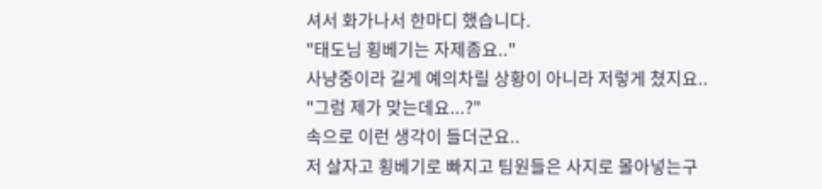셔서 화가나서 한마디 했습니다.
"태도님 횡베기는 자제좀요.."
사냥중이라 길게 예의차릴 상황이 아니라 저렇게 쳤지요..
"그럼 제가 맞는데요...?"
속으로 이런 생각이 들더군요..
저 살자고 횡베기로 빠지고 팀원들은 사지로 몰아넣는구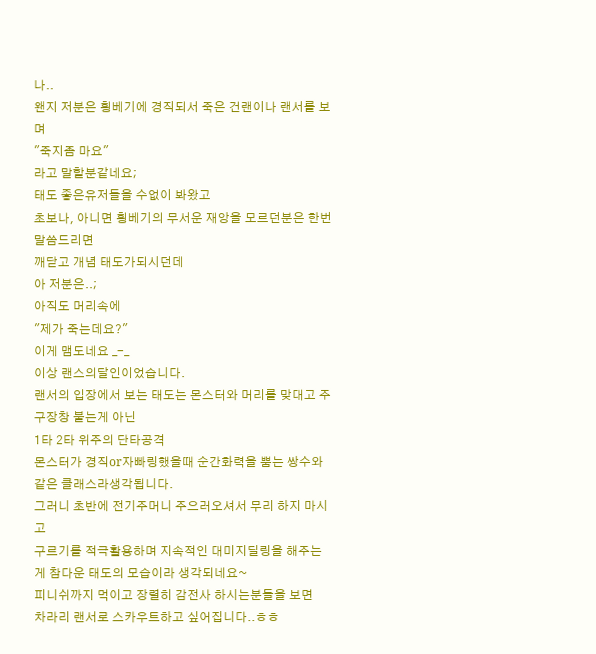나..
왠지 저분은 횡베기에 경직되서 죽은 건랜이나 랜서를 보며
"죽지좀 마요"
라고 말할분같네요;
태도 좋은유저들을 수없이 봐왔고
초보나, 아니면 횡베기의 무서운 재앙을 모르던분은 한번 말씀드리면
깨닫고 개념 태도가되시던데
아 저분은..;
아직도 머리속에
"제가 죽는데요?"
이게 맴도네요 _-_
이상 랜스의달인이었습니다.
랜서의 입장에서 보는 태도는 몬스터와 머리를 맞대고 주구장창 붙는게 아닌
1타 2타 위주의 단타공격
몬스터가 경직or자빠링했을때 순간화력을 뿜는 쌍수와 같은 클래스라생각됩니다.
그러니 초반에 전기주머니 주으러오셔서 무리 하지 마시고
구르기를 적극활용하며 지속적인 대미지딜링을 해주는게 참다운 태도의 모습이라 생각되네요~
피니쉬까지 먹이고 장렬히 감전사 하시는분들을 보면
차라리 랜서로 스카우트하고 싶어집니다..ㅎㅎ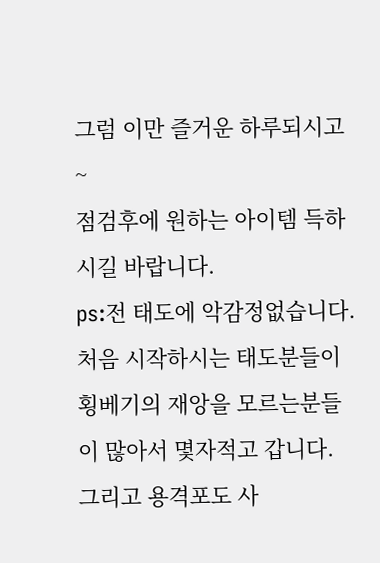그럼 이만 즐거운 하루되시고~
점검후에 원하는 아이템 득하시길 바랍니다.
ps:전 태도에 악감정없습니다. 처음 시작하시는 태도분들이
횡베기의 재앙을 모르는분들이 많아서 몇자적고 갑니다.
그리고 용격포도 사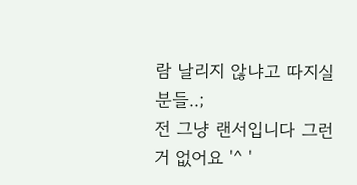람 날리지 않냐고 따지실분들..;
전 그냥 랜서입니다 그런거 없어요 '^ '